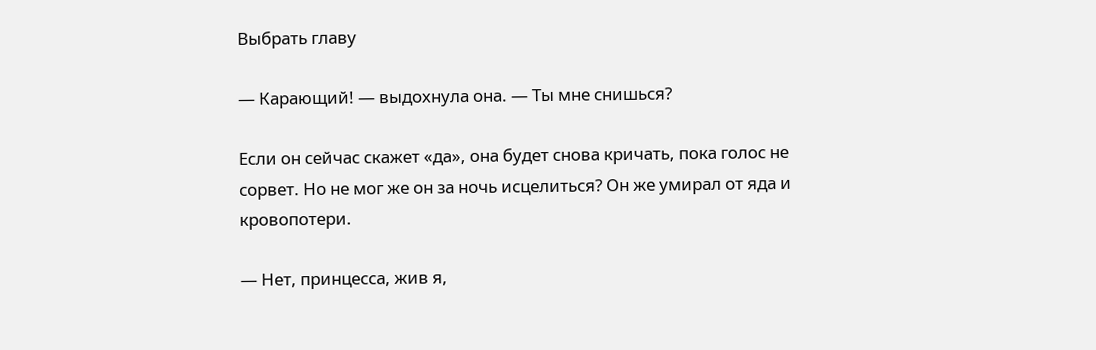Выбрать главу

— Карающий! — выдохнула она. — Ты мне снишься?

Если он сейчас скажет «да», она будет снова кричать, пока голос не сорвет. Но не мог же он за ночь исцелиться? Он же умирал от яда и кровопотери.

— Нет, принцесса, жив я,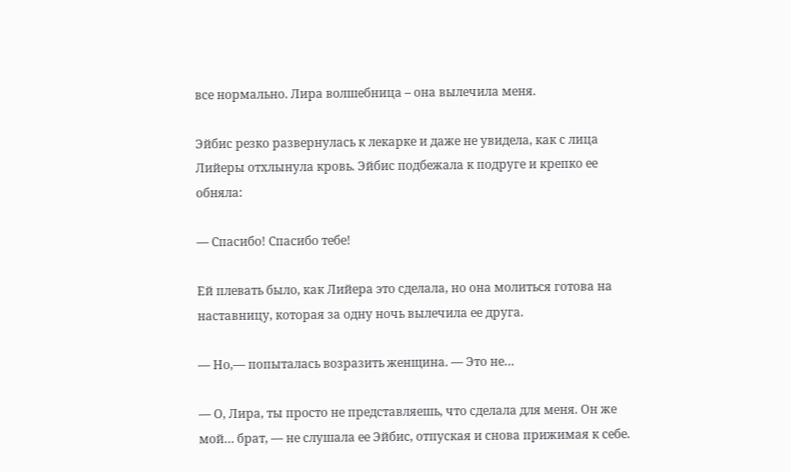все нормально. Лира волшебница – она вылечила меня.

Эйбис резко развернулась к лекарке и даже не увидела, как с лица Лийеры отхлынула кровь. Эйбис подбежала к подруге и крепко ее обняла:

— Спасибо! Спасибо тебе!

Ей плевать было, как Лийера это сделала, но она молиться готова на наставницу, которая за одну ночь вылечила ее друга.

— Но,— попыталась возразить женщина. — Это не…

— О, Лира, ты просто не представляешь, что сделала для меня. Он же мой… брат, — не слушала ее Эйбис, отпуская и снова прижимая к себе.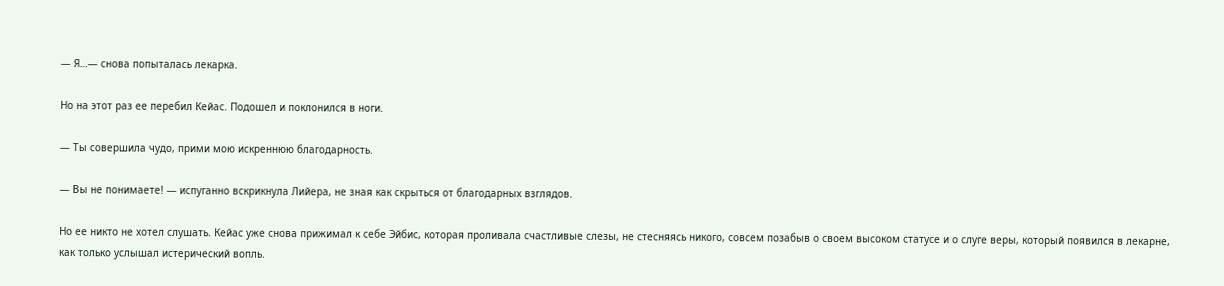— Я…— снова попыталась лекарка.

Но на этот раз ее перебил Кейас. Подошел и поклонился в ноги.

— Ты совершила чудо, прими мою искреннюю благодарность.

— Вы не понимаете! — испуганно вскрикнула Лийера, не зная как скрыться от благодарных взглядов.

Но ее никто не хотел слушать. Кейас уже снова прижимал к себе Эйбис, которая проливала счастливые слезы, не стесняясь никого, совсем позабыв о своем высоком статусе и о слуге веры, который появился в лекарне, как только услышал истерический вопль.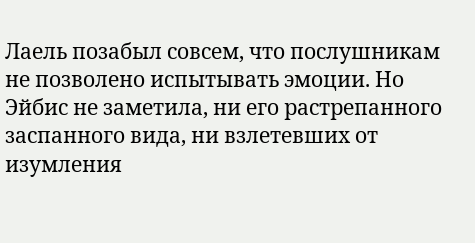Лаель позабыл совсем, что послушникам не позволено испытывать эмоции. Но Эйбис не заметила, ни его растрепанного заспанного вида, ни взлетевших от изумления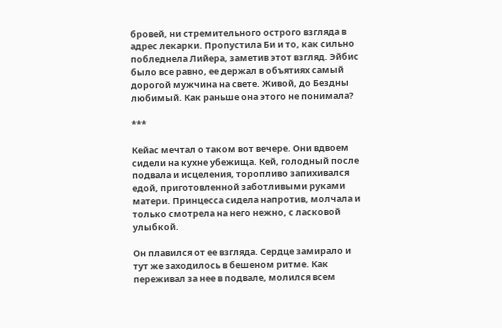бровей, ни стремительного острого взгляда в адрес лекарки. Пропустила Би и то, как сильно побледнела Лийера, заметив этот взгляд. Эйбис было все равно, ее держал в объятиях самый дорогой мужчина на свете. Живой, до Бездны любимый. Как раньше она этого не понимала?

***

Кейас мечтал о таком вот вечере. Они вдвоем сидели на кухне убежища. Кей, голодный после подвала и исцеления, торопливо запихивался едой, приготовленной заботливыми руками матери. Принцесса сидела напротив, молчала и только смотрела на него нежно, с ласковой улыбкой.

Он плавился от ее взгляда. Сердце замирало и тут же заходилось в бешеном ритме. Как переживал за нее в подвале, молился всем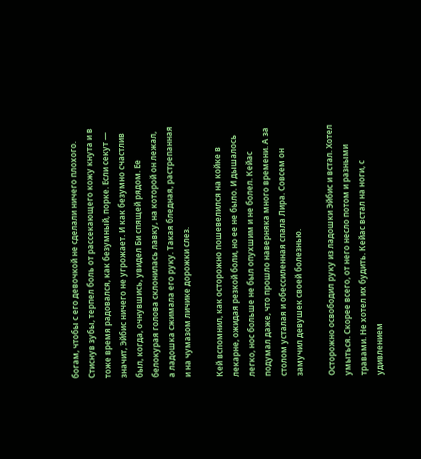богам, чтобы с его девочкой не сделали ничего плохого. Стиснув зубы, терпел боль от рассекающего кожу кнута и в тоже время радовался, как безумный, порке. Если секут — значит, Эйбис ничего не угрожает. И как безумно счастлив был, когда, очнувшись, увидел Би спящей рядом. Ее белокурая голова склонилась лавку, на которой он лежал, а ладошка сжимала его руку. Такая бледная, растрепанная и на чумазом личике дорожки слез.

Кей вспомнил, как осторожно пошевелился на койке в лекарне, ожидая резкой боли, но ее не было. И дышалось легко, нос больше не был опухшим и не болел. Кейас подумал даже, что прошло наверняка много времени. А за столом усталая и обессиленная спала Лира. Совсем он замучил девушек своей болезнью.

Осторожно освободил руку из ладошки Эйбис и встал. Хотел умыться. Скорее всего, от него несло потом и разными травами. Не хотел их будить. Кейас встал на ноги, с удивлением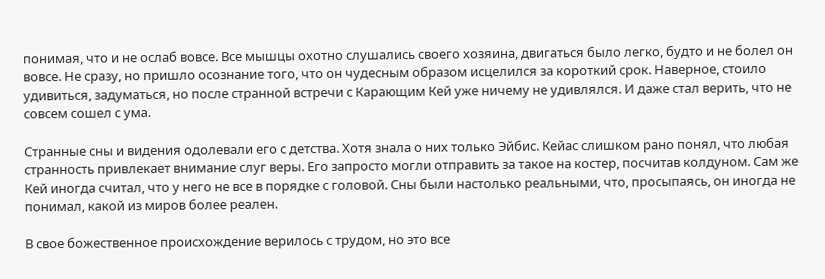понимая, что и не ослаб вовсе. Все мышцы охотно слушались своего хозяина, двигаться было легко, будто и не болел он вовсе. Не сразу, но пришло осознание того, что он чудесным образом исцелился за короткий срок. Наверное, стоило удивиться, задуматься, но после странной встречи с Карающим Кей уже ничему не удивлялся. И даже стал верить, что не совсем сошел с ума.

Странные сны и видения одолевали его с детства. Хотя знала о них только Эйбис. Кейас слишком рано понял, что любая странность привлекает внимание слуг веры. Его запросто могли отправить за такое на костер, посчитав колдуном. Сам же Кей иногда считал, что у него не все в порядке с головой. Сны были настолько реальными, что, просыпаясь, он иногда не понимал, какой из миров более реален.

В свое божественное происхождение верилось с трудом, но это все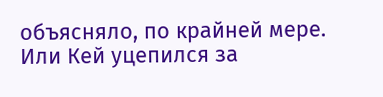объясняло, по крайней мере. Или Кей уцепился за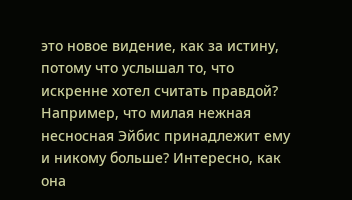это новое видение, как за истину, потому что услышал то, что искренне хотел считать правдой? Например, что милая нежная несносная Эйбис принадлежит ему и никому больше? Интересно, как она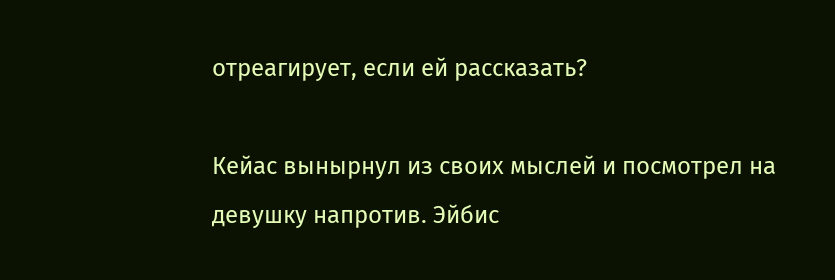отреагирует, если ей рассказать?

Кейас вынырнул из своих мыслей и посмотрел на девушку напротив. Эйбис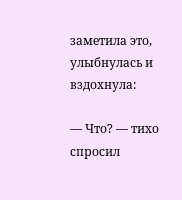заметила это, улыбнулась и вздохнула:

— Что? — тихо спросил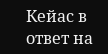Кейас в ответ на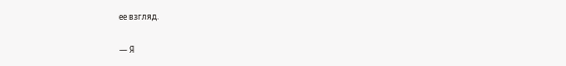ее взгляд.

— Я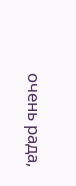очень рада,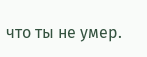что ты не умер.